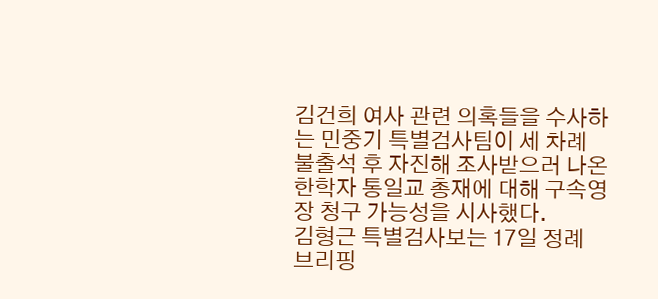김건희 여사 관련 의혹들을 수사하는 민중기 특별검사팀이 세 차례 불출석 후 자진해 조사받으러 나온 한학자 통일교 총재에 대해 구속영장 청구 가능성을 시사했다.
김형근 특별검사보는 17일 정례 브리핑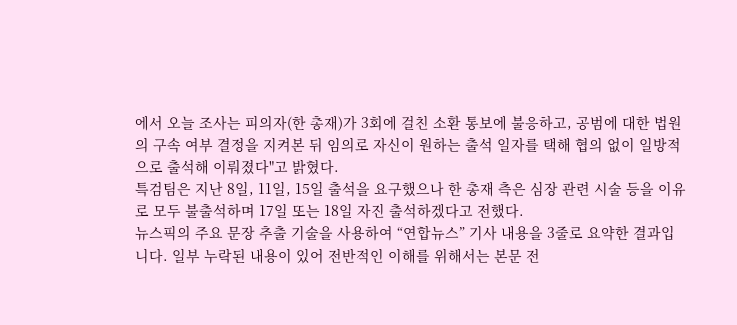에서 오늘 조사는 피의자(한 총재)가 3회에 걸친 소환 통보에 불응하고, 공범에 대한 법원의 구속 여부 결정을 지켜본 뒤 임의로 자신이 원하는 출석 일자를 택해 협의 없이 일방적으로 출석해 이뤄졌다"고 밝혔다.
특검팀은 지난 8일, 11일, 15일 출석을 요구했으나 한 총재 측은 심장 관련 시술 등을 이유로 모두 불출석하며 17일 또는 18일 자진 출석하겠다고 전했다.
뉴스픽의 주요 문장 추출 기술을 사용하여 “연합뉴스” 기사 내용을 3줄로 요약한 결과입니다. 일부 누락된 내용이 있어 전반적인 이해를 위해서는 본문 전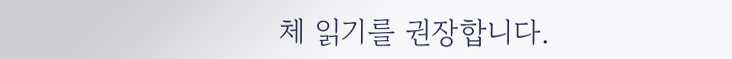체 읽기를 권장합니다.